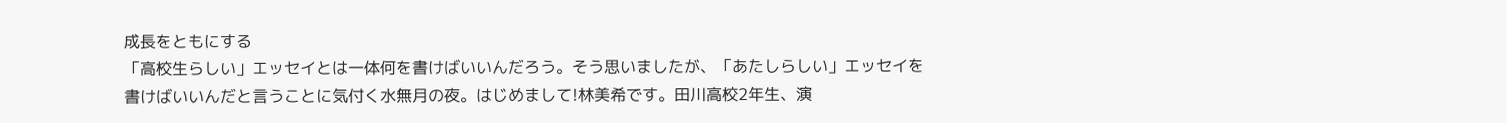成長をともにする
「高校生らしい」エッセイとは一体何を書けばいいんだろう。そう思いましたが、「あたしらしい」エッセイを書けばいいんだと言うことに気付く水無月の夜。はじめまして!林美希です。田川高校2年生、演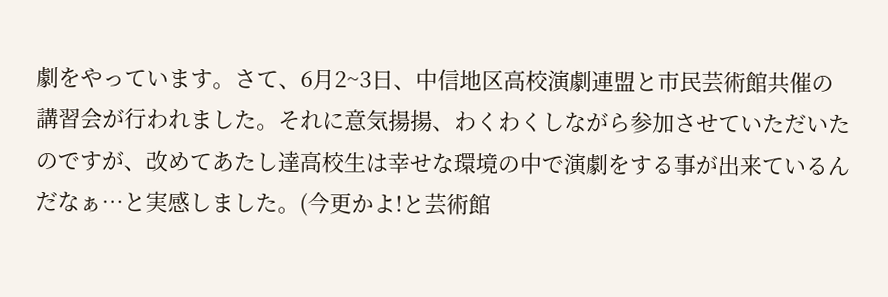劇をやっています。さて、6月2~3日、中信地区高校演劇連盟と市民芸術館共催の講習会が行われました。それに意気揚揚、わくわくしながら参加させていただいたのですが、改めてあたし達高校生は幸せな環境の中で演劇をする事が出来ているんだなぁ…と実感しました。(今更かよ!と芸術館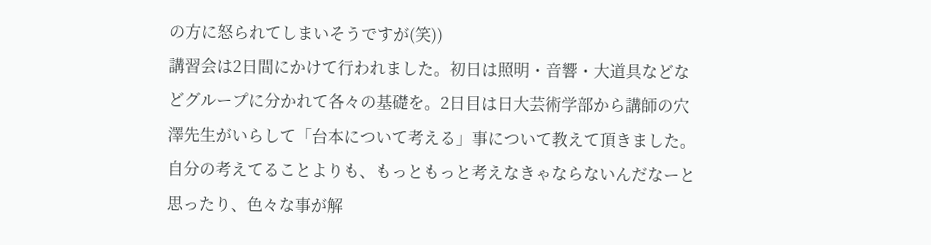の方に怒られてしまいそうですが(笑))
講習会は2日間にかけて行われました。初日は照明・音響・大道具などなどグループに分かれて各々の基礎を。2日目は日大芸術学部から講師の穴澤先生がいらして「台本について考える」事について教えて頂きました。自分の考えてることよりも、もっともっと考えなきゃならないんだなーと思ったり、色々な事が解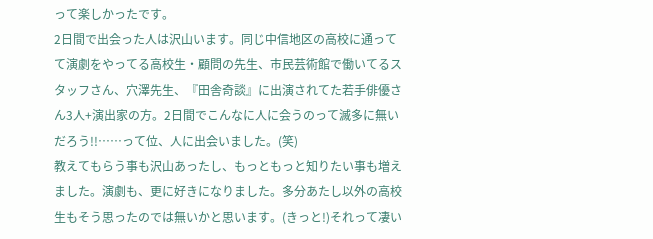って楽しかったです。
2日間で出会った人は沢山います。同じ中信地区の高校に通ってて演劇をやってる高校生・顧問の先生、市民芸術館で働いてるスタッフさん、穴澤先生、『田舎奇談』に出演されてた若手俳優さん3人+演出家の方。2日間でこんなに人に会うのって滅多に無いだろう!!……って位、人に出会いました。(笑)
教えてもらう事も沢山あったし、もっともっと知りたい事も増えました。演劇も、更に好きになりました。多分あたし以外の高校生もそう思ったのでは無いかと思います。(きっと!)それって凄い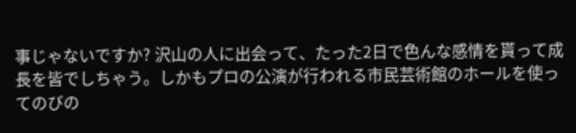事じゃないですか? 沢山の人に出会って、たった2日で色んな感情を貰って成長を皆でしちゃう。しかもプロの公演が行われる市民芸術館のホールを使ってのびの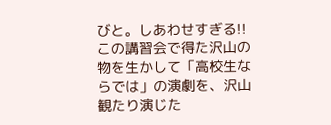びと。しあわせすぎる!!
この講習会で得た沢山の物を生かして「高校生ならでは」の演劇を、沢山観たり演じた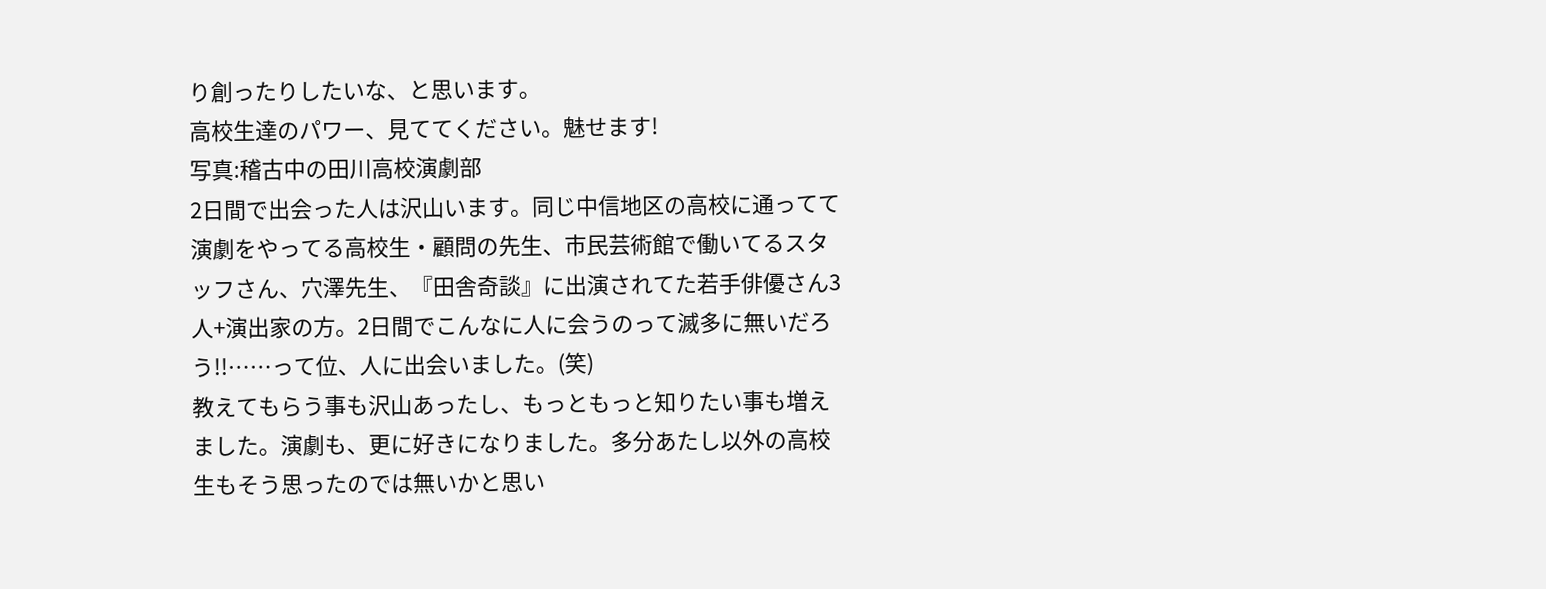り創ったりしたいな、と思います。
高校生達のパワー、見ててください。魅せます!
写真:稽古中の田川高校演劇部
2日間で出会った人は沢山います。同じ中信地区の高校に通ってて演劇をやってる高校生・顧問の先生、市民芸術館で働いてるスタッフさん、穴澤先生、『田舎奇談』に出演されてた若手俳優さん3人+演出家の方。2日間でこんなに人に会うのって滅多に無いだろう!!……って位、人に出会いました。(笑)
教えてもらう事も沢山あったし、もっともっと知りたい事も増えました。演劇も、更に好きになりました。多分あたし以外の高校生もそう思ったのでは無いかと思い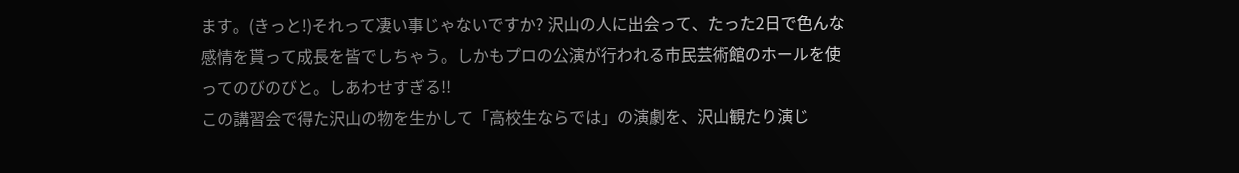ます。(きっと!)それって凄い事じゃないですか? 沢山の人に出会って、たった2日で色んな感情を貰って成長を皆でしちゃう。しかもプロの公演が行われる市民芸術館のホールを使ってのびのびと。しあわせすぎる!!
この講習会で得た沢山の物を生かして「高校生ならでは」の演劇を、沢山観たり演じ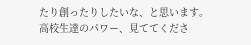たり創ったりしたいな、と思います。
高校生達のパワー、見ててくださ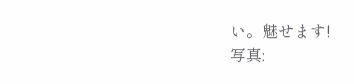い。魅せます!
写真: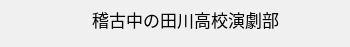稽古中の田川高校演劇部